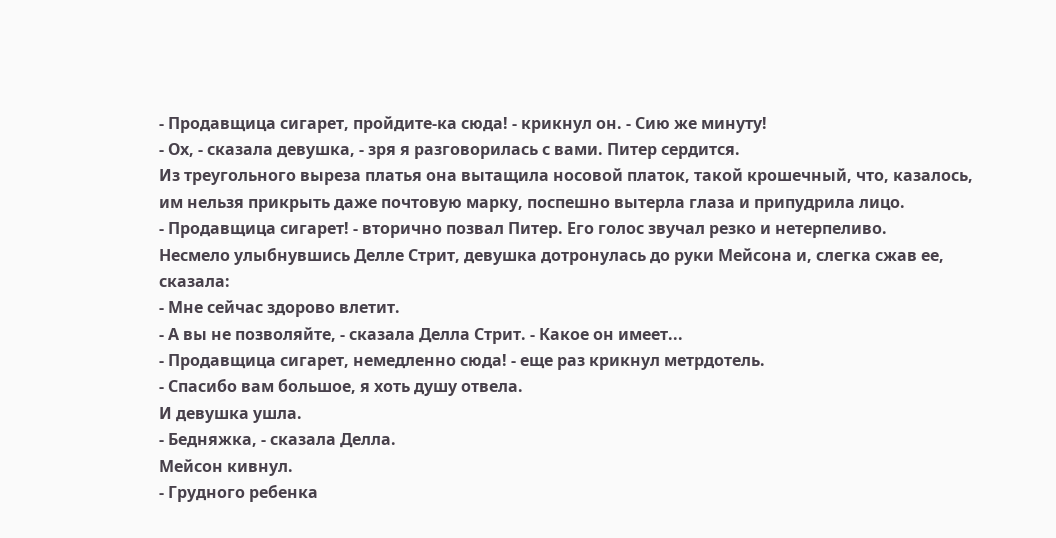- Продавщица сигарет, пройдите-ка сюда! - крикнул он. - Сию же минуту!
- Ох, - сказала девушка, - зря я разговорилась с вами. Питер сердится.
Из треугольного выреза платья она вытащила носовой платок, такой крошечный, что, казалось, им нельзя прикрыть даже почтовую марку, поспешно вытерла глаза и припудрила лицо.
- Продавщица сигарет! - вторично позвал Питер. Его голос звучал резко и нетерпеливо.
Несмело улыбнувшись Делле Стрит, девушка дотронулась до руки Мейсона и, слегка сжав ее, сказала:
- Мне сейчас здорово влетит.
- А вы не позволяйте, - сказала Делла Стрит. - Какое он имеет...
- Продавщица сигарет, немедленно сюда! - еще раз крикнул метрдотель.
- Спасибо вам большое, я хоть душу отвела.
И девушка ушла.
- Бедняжка, - сказала Делла.
Мейсон кивнул.
- Грудного ребенка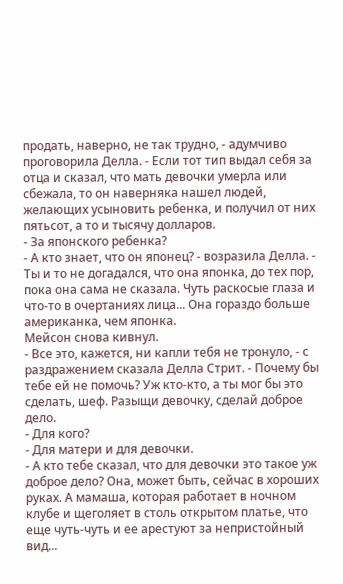продать, наверно, не так трудно, - адумчиво проговорила Делла. - Если тот тип выдал себя за отца и сказал, что мать девочки умерла или сбежала, то он наверняка нашел людей, желающих усыновить ребенка, и получил от них пятьсот, а то и тысячу долларов.
- За японского ребенка?
- А кто знает, что он японец? - возразила Делла. - Ты и то не догадался, что она японка, до тех пор, пока она сама не сказала. Чуть раскосые глаза и что-то в очертаниях лица... Она гораздо больше американка, чем японка.
Мейсон снова кивнул.
- Все это, кажется, ни капли тебя не тронуло, - с раздражением сказала Делла Стрит. - Почему бы тебе ей не помочь? Уж кто-кто, а ты мог бы это сделать, шеф. Разыщи девочку, сделай доброе дело.
- Для кого?
- Для матери и для девочки.
- А кто тебе сказал, что для девочки это такое уж доброе дело? Она, может быть, сейчас в хороших руках. А мамаша, которая работает в ночном клубе и щеголяет в столь открытом платье, что еще чуть-чуть и ее арестуют за непристойный вид...